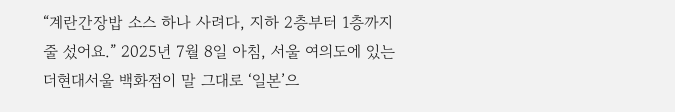“계란간장밥 소스 하나 사려다, 지하 2층부터 1층까지 줄 섰어요.” 2025년 7월 8일 아침, 서울 여의도에 있는 더현대서울 백화점이 말 그대로 ‘일본’으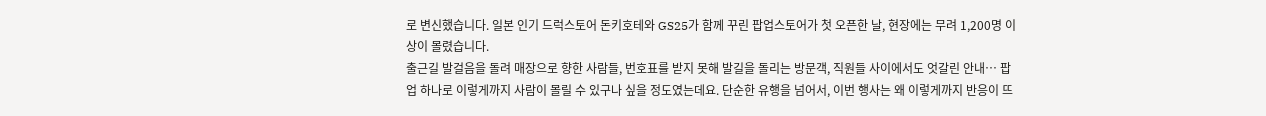로 변신했습니다. 일본 인기 드럭스토어 돈키호테와 GS25가 함께 꾸린 팝업스토어가 첫 오픈한 날, 현장에는 무려 1,200명 이상이 몰렸습니다.
출근길 발걸음을 돌려 매장으로 향한 사람들, 번호표를 받지 못해 발길을 돌리는 방문객, 직원들 사이에서도 엇갈린 안내… 팝업 하나로 이렇게까지 사람이 몰릴 수 있구나 싶을 정도였는데요. 단순한 유행을 넘어서, 이번 행사는 왜 이렇게까지 반응이 뜨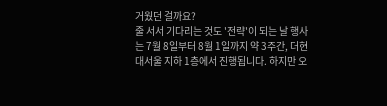거웠던 걸까요?
줄 서서 기다리는 것도 '전략'이 되는 날 행사는 7월 8일부터 8월 1일까지 약 3주간, 더현대서울 지하 1층에서 진행됩니다. 하지만 오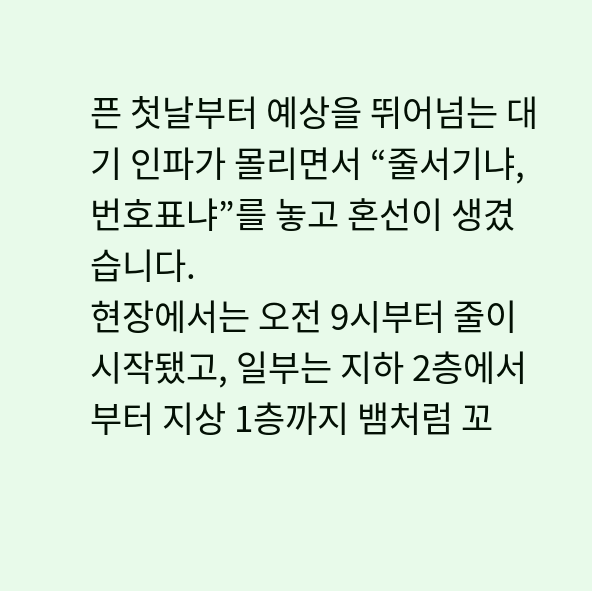픈 첫날부터 예상을 뛰어넘는 대기 인파가 몰리면서 “줄서기냐, 번호표냐”를 놓고 혼선이 생겼습니다.
현장에서는 오전 9시부터 줄이 시작됐고, 일부는 지하 2층에서부터 지상 1층까지 뱀처럼 꼬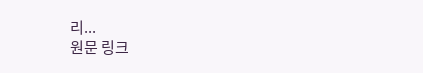리...
원문 링크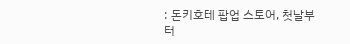: 돈키호테 팝업 스토어, 첫날부터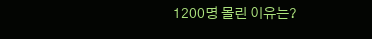1200명 몰린 이유는?